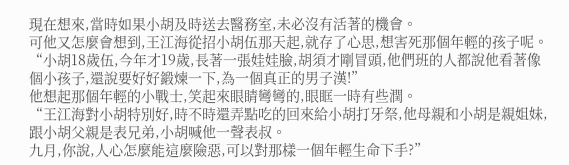現在想來,當時如果小胡及時送去醫務室,未必沒有活著的機會。
可他又怎麼會想到,王江海從招小胡伍那天起,就存了心思,想害死那個年輕的孩子呢。
“小胡18歲伍,今年才19歲,長著一張娃娃臉,胡須才剛冒頭,他們班的人都說他看著像個小孩子,還說要好好鍛煉一下,為一個真正的男子漢!”
他想起那個年輕的小戰士,笑起來眼睛彎彎的,眼眶一時有些潤。
“王江海對小胡特別好,時不時還弄點吃的回來給小胡打牙祭,他母親和小胡是親姐妹,跟小胡父親是表兄弟,小胡喊他一聲表叔。
九月,你說,人心怎麼能這麼險惡,可以對那樣一個年輕生命下手?”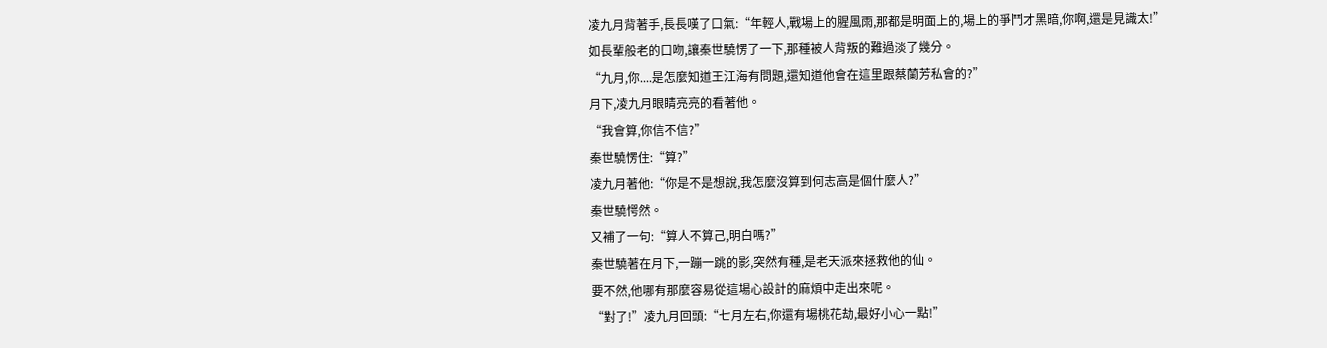凌九月背著手,長長嘆了口氣:“年輕人,戰場上的腥風雨,那都是明面上的,場上的爭鬥才黑暗,你啊,還是見識太!”
如長輩般老的口吻,讓秦世驍愣了一下,那種被人背叛的難過淡了幾分。
“九月,你....是怎麼知道王江海有問題,還知道他會在這里跟蔡蘭芳私會的?”
月下,凌九月眼睛亮亮的看著他。
“我會算,你信不信?”
秦世驍愣住:“算?”
凌九月著他:“你是不是想說,我怎麼沒算到何志高是個什麼人?”
秦世驍愕然。
又補了一句:“算人不算己,明白嗎?”
秦世驍著在月下,一蹦一跳的影,突然有種,是老天派來拯救他的仙。
要不然,他哪有那麼容易從這場心設計的麻煩中走出來呢。
“對了!”凌九月回頭:“七月左右,你還有場桃花劫,最好小心一點!”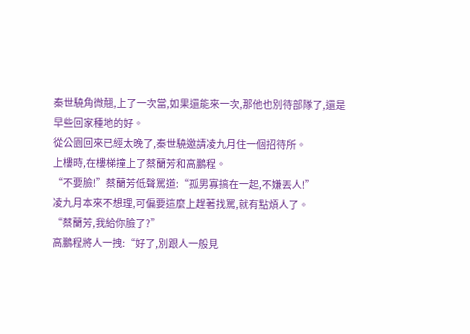秦世驍角微翹,上了一次當,如果還能來一次,那他也別待部隊了,還是早些回家種地的好。
從公園回來已經太晚了,秦世驍邀請凌九月住一個招待所。
上樓時,在樓梯撞上了蔡蘭芳和高鵬程。
“不要臉!”蔡蘭芳低聲罵道:“孤男寡搞在一起,不嫌丟人!”
凌九月本來不想理,可偏要這麼上趕著找罵,就有點煩人了。
“蔡蘭芳,我給你臉了?”
高鵬程將人一拽:“好了,別跟人一般見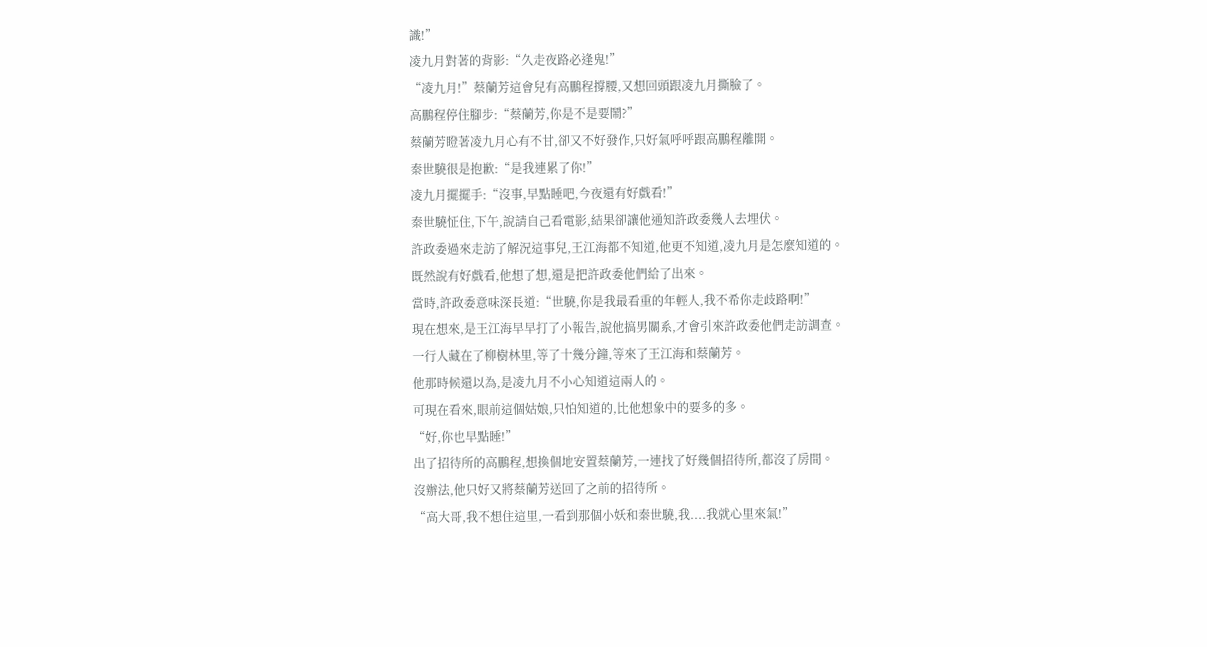識!”
凌九月對著的背影:“久走夜路必逢鬼!”
“凌九月!”蔡蘭芳這會兒有高鵬程撐腰,又想回頭跟凌九月撕臉了。
高鵬程停住腳步:“蔡蘭芳,你是不是要鬧?”
蔡蘭芳瞪著凌九月心有不甘,卻又不好發作,只好氣呼呼跟高鵬程離開。
秦世驍很是抱歉:“是我連累了你!”
凌九月擺擺手:“沒事,早點睡吧,今夜還有好戲看!”
秦世驍怔住,下午,說請自己看電影,結果卻讓他通知許政委幾人去埋伏。
許政委過來走訪了解況這事兒,王江海都不知道,他更不知道,凌九月是怎麼知道的。
既然說有好戲看,他想了想,還是把許政委他們給了出來。
當時,許政委意味深長道:“世驍,你是我最看重的年輕人,我不希你走歧路啊!”
現在想來,是王江海早早打了小報告,說他搞男關系,才會引來許政委他們走訪調查。
一行人藏在了柳樹林里,等了十幾分鐘,等來了王江海和蔡蘭芳。
他那時候還以為,是凌九月不小心知道這兩人的。
可現在看來,眼前這個姑娘,只怕知道的,比他想象中的要多的多。
“好,你也早點睡!”
出了招待所的高鵬程,想換個地安置蔡蘭芳,一連找了好幾個招待所,都沒了房間。
沒辦法,他只好又將蔡蘭芳送回了之前的招待所。
“高大哥,我不想住這里,一看到那個小妖和秦世驍,我....我就心里來氣!”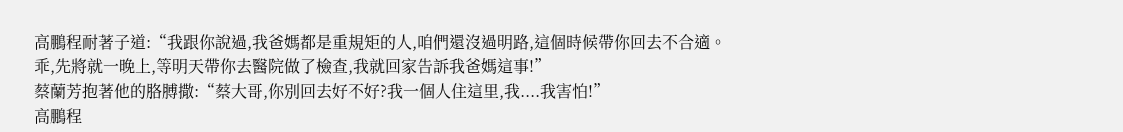高鵬程耐著子道:“我跟你說過,我爸媽都是重規矩的人,咱們還沒過明路,這個時候帶你回去不合適。
乖,先將就一晚上,等明天帶你去醫院做了檢查,我就回家告訴我爸媽這事!”
蔡蘭芳抱著他的胳膊撒:“蔡大哥,你別回去好不好?我一個人住這里,我....我害怕!”
高鵬程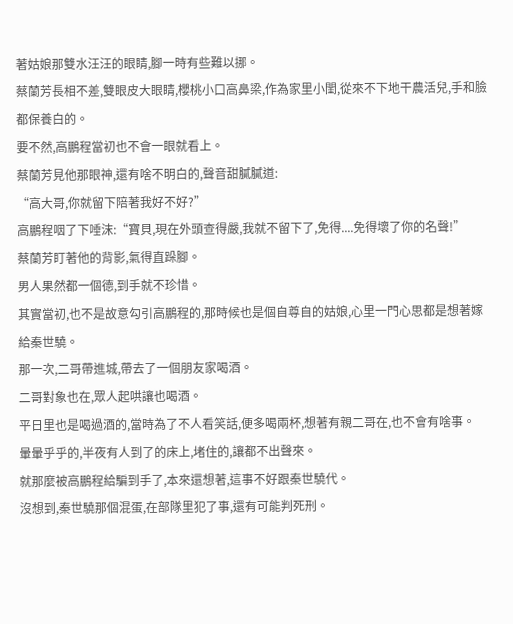著姑娘那雙水汪汪的眼睛,腳一時有些難以挪。
蔡蘭芳長相不差,雙眼皮大眼睛,櫻桃小口高鼻梁,作為家里小閨,從來不下地干農活兒,手和臉都保養白的。
要不然,高鵬程當初也不會一眼就看上。
蔡蘭芳見他那眼神,還有啥不明白的,聲音甜膩膩道:
“高大哥,你就留下陪著我好不好?”
高鵬程咽了下唾沫:“寶貝,現在外頭查得嚴,我就不留下了,免得....免得壞了你的名聲!”
蔡蘭芳盯著他的背影,氣得直跺腳。
男人果然都一個德,到手就不珍惜。
其實當初,也不是故意勾引高鵬程的,那時候也是個自尊自的姑娘,心里一門心思都是想著嫁給秦世驍。
那一次,二哥帶進城,帶去了一個朋友家喝酒。
二哥對象也在,眾人起哄讓也喝酒。
平日里也是喝過酒的,當時為了不人看笑話,便多喝兩杯,想著有親二哥在,也不會有啥事。
暈暈乎乎的,半夜有人到了的床上,堵住的,讓都不出聲來。
就那麼被高鵬程給騙到手了,本來還想著,這事不好跟秦世驍代。
沒想到,秦世驍那個混蛋,在部隊里犯了事,還有可能判死刑。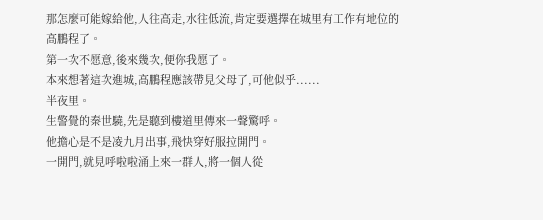那怎麼可能嫁給他,人往高走,水往低流,肯定要選擇在城里有工作有地位的高鵬程了。
第一次不愿意,後來幾次,便你我愿了。
本來想著這次進城,高鵬程應該帶見父母了,可他似乎......
半夜里。
生警覺的秦世驍,先是聽到樓道里傳來一聲驚呼。
他擔心是不是凌九月出事,飛快穿好服拉開門。
一開門,就見呼啦啦涌上來一群人,將一個人從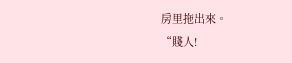房里拖出來。
“賤人!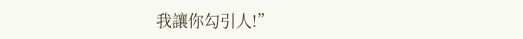我讓你勾引人!”